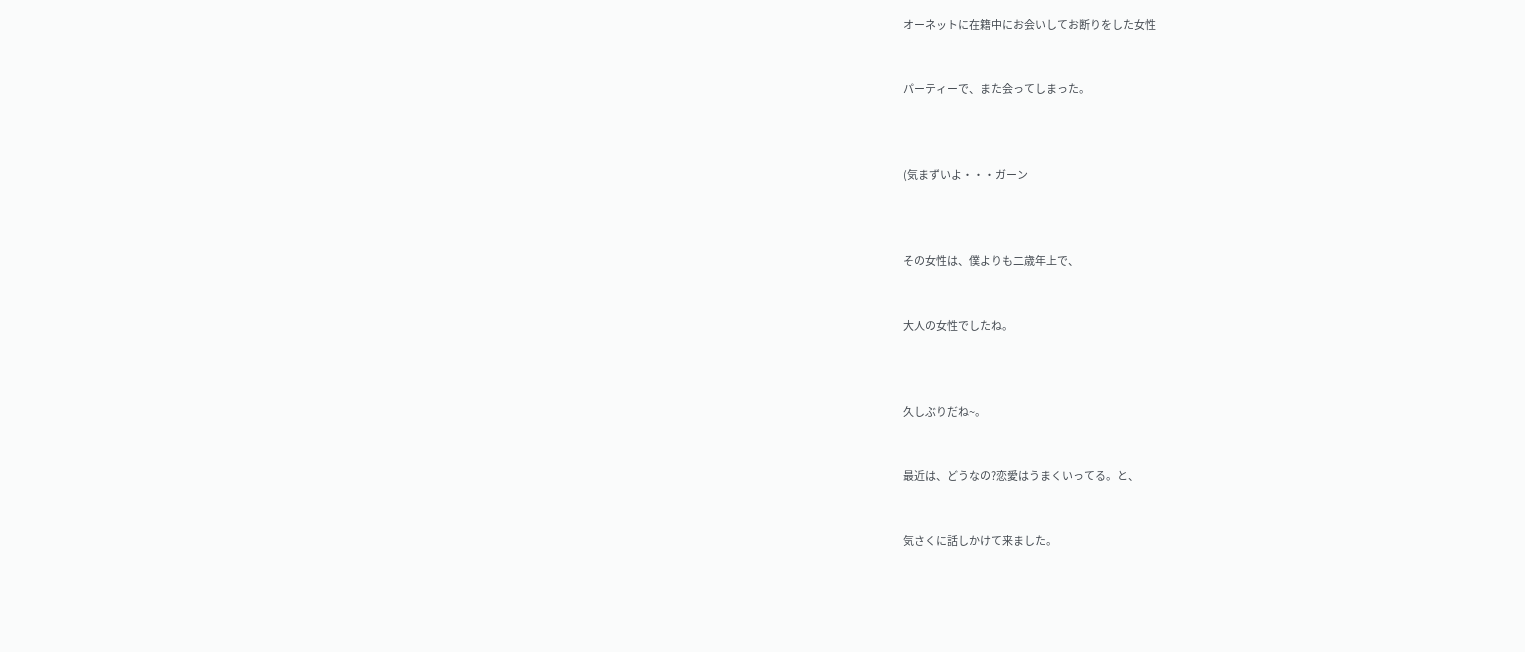オーネットに在籍中にお会いしてお断りをした女性


パーティーで、また会ってしまった。



(気まずいよ・・・ガーン



その女性は、僕よりも二歳年上で、


大人の女性でしたね。



久しぶりだね~。


最近は、どうなの?恋愛はうまくいってる。と、


気さくに話しかけて来ました。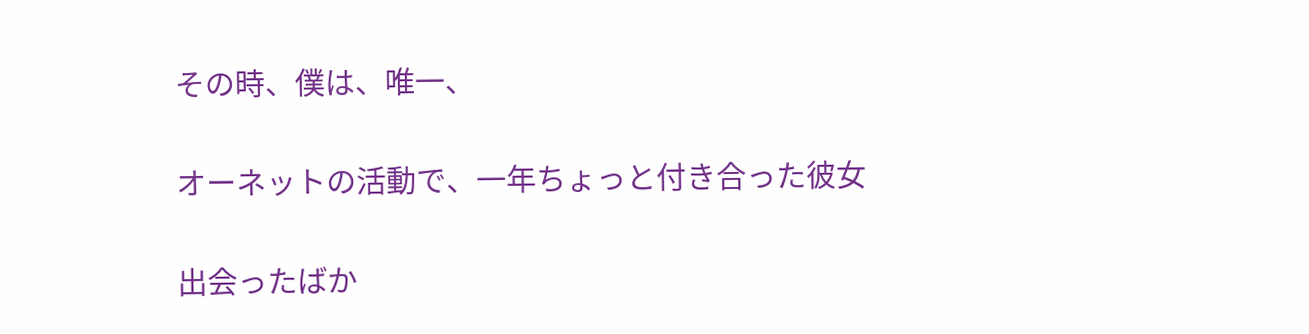その時、僕は、唯一、


オーネットの活動で、一年ちょっと付き合った彼女


出会ったばか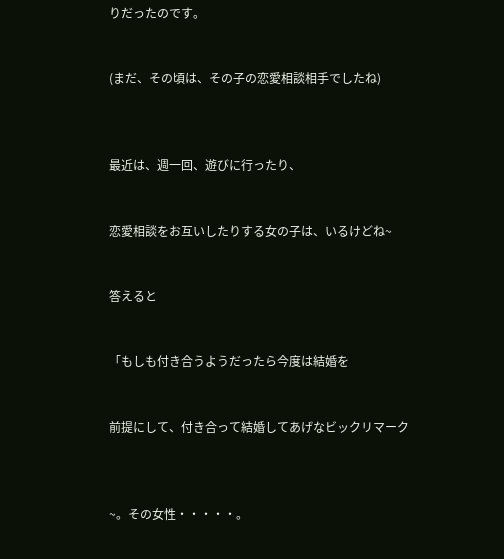りだったのです。


(まだ、その頃は、その子の恋愛相談相手でしたね)



最近は、週一回、遊びに行ったり、


恋愛相談をお互いしたりする女の子は、いるけどね~


答えると


「もしも付き合うようだったら今度は結婚を


前提にして、付き合って結婚してあげなビックリマーク



~。その女性・・・・・。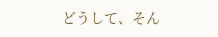どうして、そん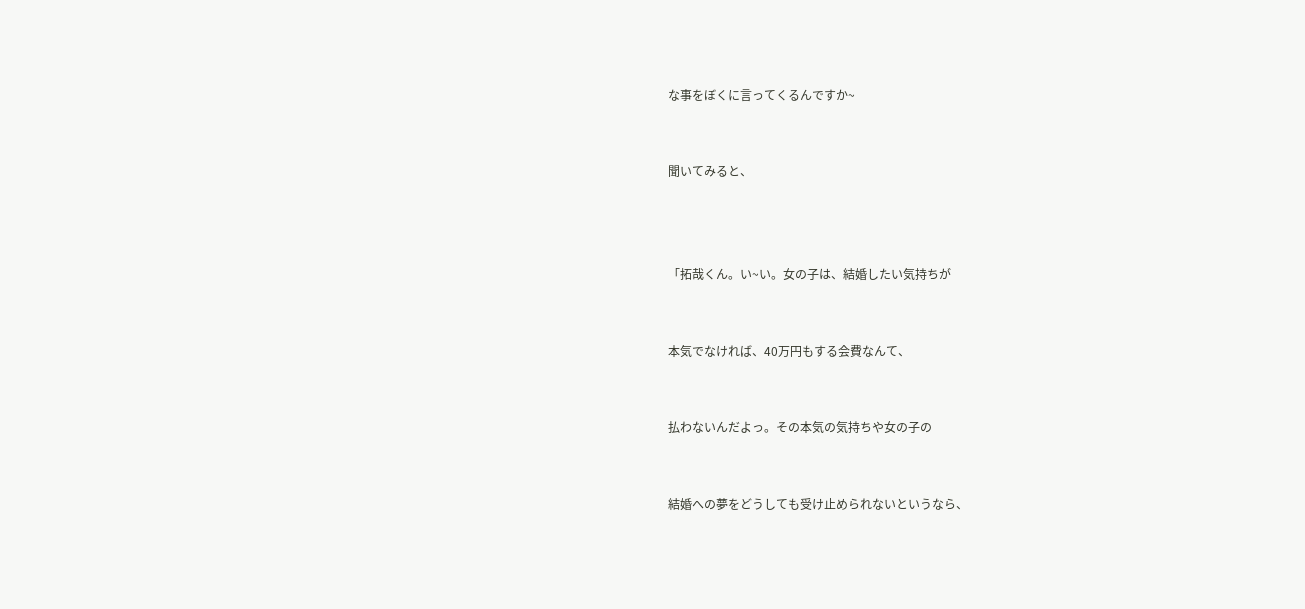な事をぼくに言ってくるんですか~


聞いてみると、



「拓哉くん。い~い。女の子は、結婚したい気持ちが


本気でなければ、40万円もする会費なんて、


払わないんだよっ。その本気の気持ちや女の子の


結婚への夢をどうしても受け止められないというなら、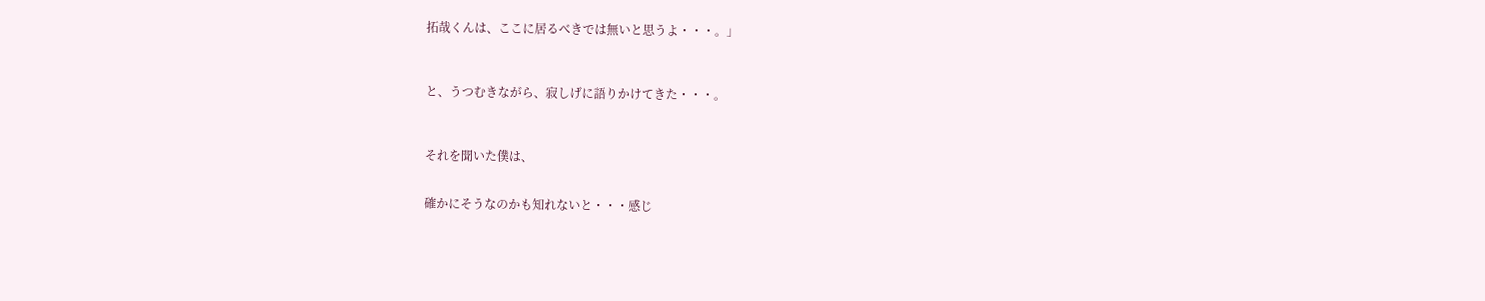拓哉くんは、ここに居るべきでは無いと思うよ・・・。」



と、うつむきながら、寂しげに語りかけてきた・・・。



それを聞いた僕は、


確かにそうなのかも知れないと・・・感じ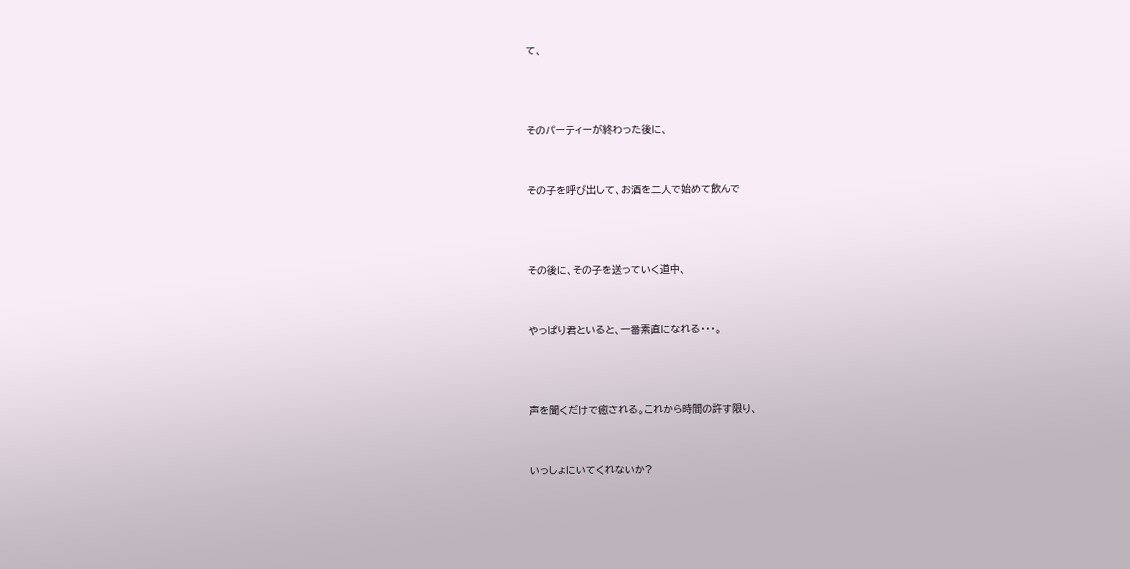て、



そのパーティーが終わった後に、


その子を呼び出して、お酒を二人で始めて飲んで



その後に、その子を送っていく道中、


やっぱり君といると、一番素直になれる・・・。



声を聞くだけで癒される。これから時間の許す限り、


いっしょにいてくれないか?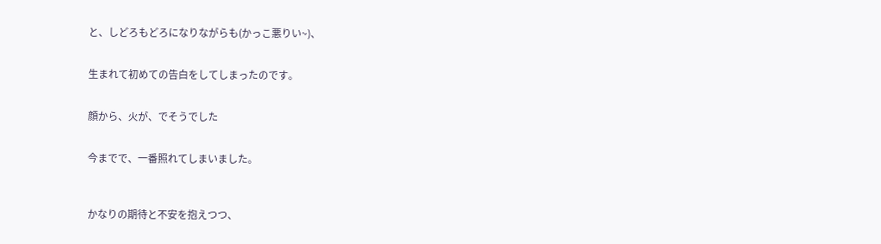と、しどろもどろになりながらも(かっこ悪りい~)、


生まれて初めての告白をしてしまったのです。


顔から、火が、でそうでした


今までで、一番照れてしまいました。



かなりの期待と不安を抱えつつ、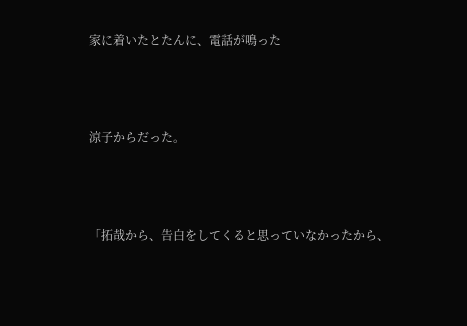家に着いたとたんに、電話が鳴った



涼子からだった。



「拓哉から、告白をしてくると思っていなかったから、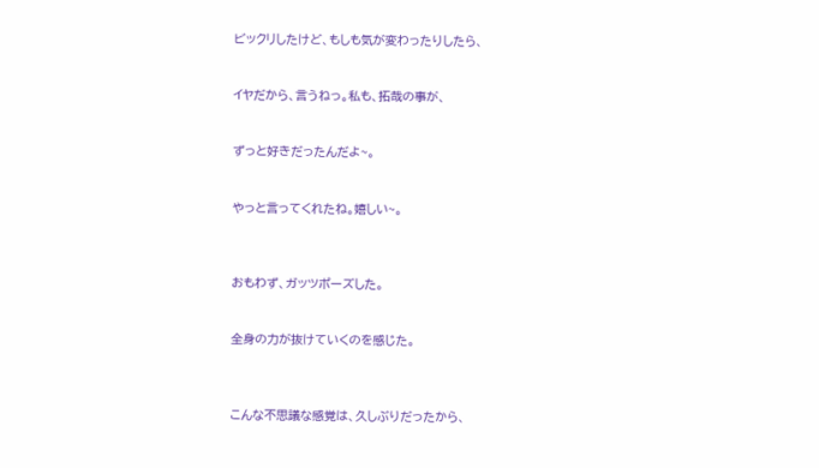ビックリしたけど、もしも気が変わったりしたら、


イヤだから、言うねっ。私も、拓哉の事が、


ずっと好きだったんだよ~。


やっと言ってくれたね。嬉しい~。



おもわず、ガッツポーズした。


全身の力が抜けていくのを感じた。



こんな不思議な感覚は、久しぶりだったから、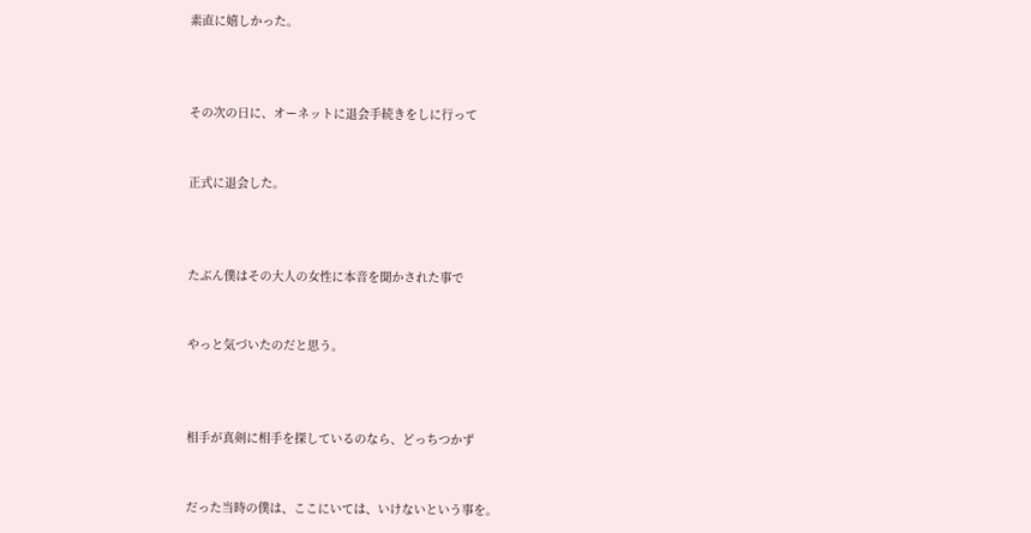素直に嬉しかった。



その次の日に、オーネットに退会手続きをしに行って


正式に退会した。



たぶん僕はその大人の女性に本音を聞かされた事で


やっと気づいたのだと思う。



相手が真剣に相手を探しているのなら、どっちつかず


だった当時の僕は、ここにいては、いけないという事を。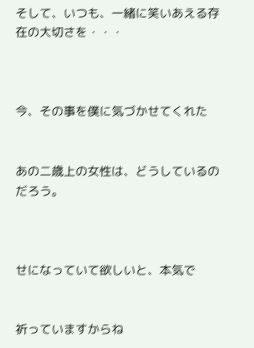そして、いつも、一緒に笑いあえる存在の大切さを・・・



今、その事を僕に気づかせてくれた


あの二歳上の女性は、どうしているのだろう。



せになっていて欲しいと、本気で


祈っていますからね